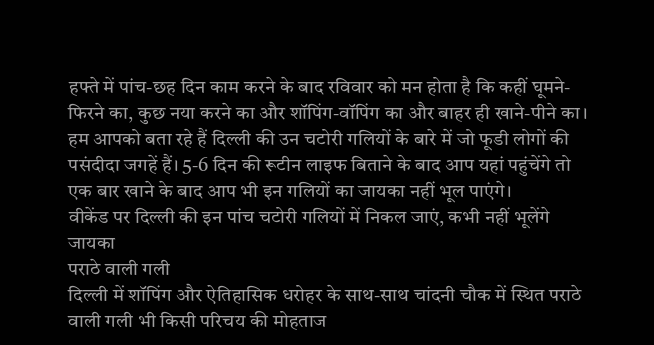हफ्ते में पांच-छह दिन काम करने के बाद रविवार को मन होता है कि कहीं घूमने-फिरने का, कुछ नया करने का और शॉपिंग-वॉपिंग का और बाहर ही खाने-पीने का। हम आपको बता रहे हैं दिल्ली की उन चटोरी गलियों के बारे में जो फूडी लोगों की पसंदीदा जगहें हैं। 5-6 दिन की रूटीन लाइफ बिताने के बाद आप यहां पहुंचेंगे तो एक बार खाने के बाद आप भी इन गलियों का जायका नहीं भूल पाएंगे।
वीकेंड पर दिल्ली की इन पांच चटोरी गलियों में निकल जाएं, कभी नहीं भूलेंगे जायका
पराठे वाली गली
दिल्ली में शॉपिंग और ऐतिहासिक धरोहर के साथ-साथ चांदनी चौक में स्थित पराठे वाली गली भी किसी परिचय की मोहताज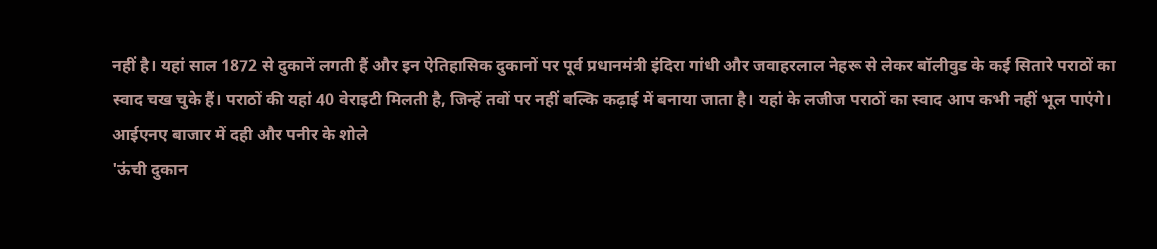नहीं है। यहां साल 1872 से दुकानें लगती हैं और इन ऐतिहासिक दुकानों पर पूर्व प्रधानमंत्री इंदिरा गांधी और जवाहरलाल नेहरू से लेकर बॉलीवुड के कई सितारे पराठों का स्वाद चख चुके हैं। पराठों की यहां 40 वेराइटी मिलती है, जिन्हें तवों पर नहीं बल्कि कढ़ाई में बनाया जाता है। यहां के लजीज पराठों का स्वाद आप कभी नहीं भूल पाएंगे।
आईएनए बाजार में दही और पनीर के शोले
'ऊंची दुकान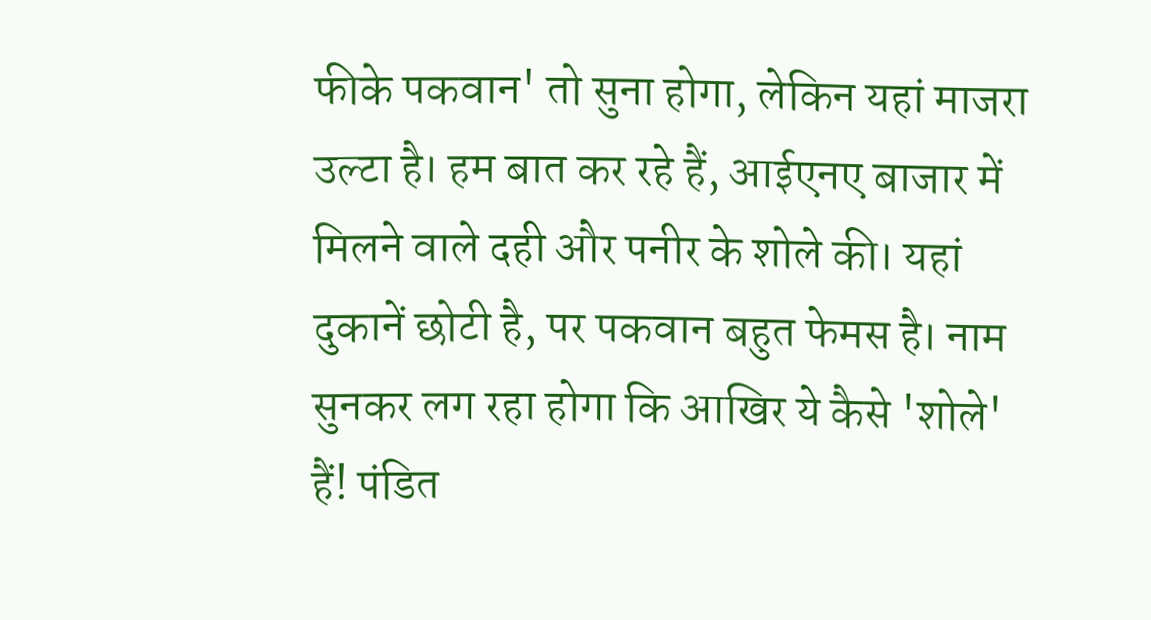फीके पकवान' तो सुना होगा, लेकिन यहां माजरा उल्टा है। हम बात कर रहे हैं, आईएनए बाजार में मिलने वाले दही और पनीर के शोले की। यहां दुकानें छोटी है, पर पकवान बहुत फेमस है। नाम सुनकर लग रहा होगा कि आखिर ये कैसे 'शोले' हैं! पंडित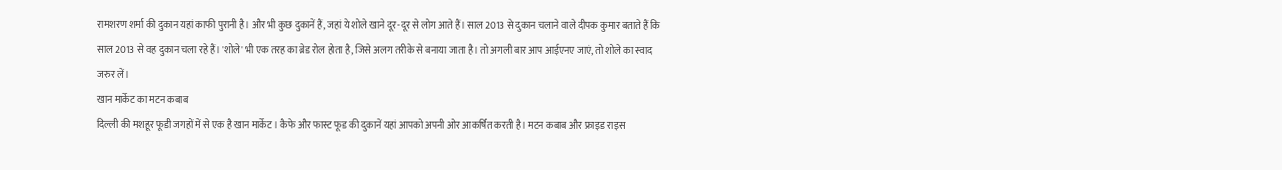रामशरण शर्मा की दुकान यहां काफी पुरानी है। और भी कुछ दुकानें हैं, जहां ये शोले खाने दूर-दूर से लोग आते हैं। साल 2013 से दुकान चलाने वाले दीपक कुमार बताते हैं कि साल 2013 से वह दुकान चला रहे हैं। 'शोले' भी एक तरह का ब्रेड रोल होता है, जिसे अलग तरीके से बनाया जाता है। तो अगली बार आप आईएनए जाएं, तो शोले का स्वाद जरुर लें।
खान मार्केट का मटन कबाब
दिल्ली की मशहूर फूडी जगहों में से एक है खान मार्केट। कैफे और फास्ट फूड की दुकानें यहां आपको अपनी ओर आकर्षित करती है। मटन कबाब और फ्राइड राइस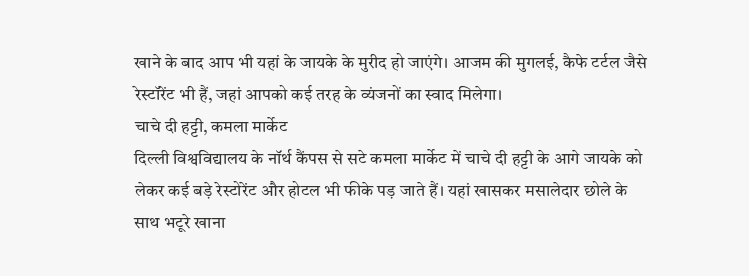खाने के बाद आप भी यहां के जायके के मुरीद हो जाएंगे। आजम की मुगलई, कैफे टर्टल जैसे रेस्टॉरेंट भी हैं, जहां आपको कई तरह के व्यंजनों का स्वाद मिलेगा।
चाचे दी हट्टी, कमला मार्केट
दिल्ली विश्वविद्यालय के नॉर्थ कैंपस से सटे कमला मार्केट में चाचे दी हट्टी के आगे जायके को लेकर कई बड़े रेस्टोरेंट और होटल भी फीके पड़ जाते हैं। यहां खासकर मसालेदार छोले के साथ भटूरे खाना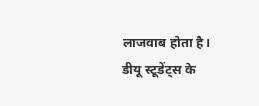लाजवाब होता है। डीयू स्टूडेंट्स के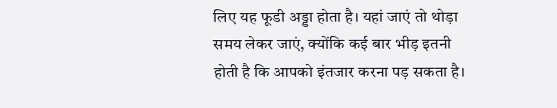लिए यह फूडी अड्डा होता है। यहां जाएं तो थोड़ा समय लेकर जाएं, क्योंकि कई बार भीड़ इतनी होती है कि आपको इंतजार करना पड़ सकता है।